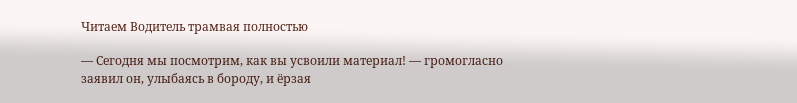Читаем Водитель трамвая полностью

— Сегодня мы посмотрим, как вы усвоили материал! — громогласно заявил он, улыбаясь в бороду, и ёрзая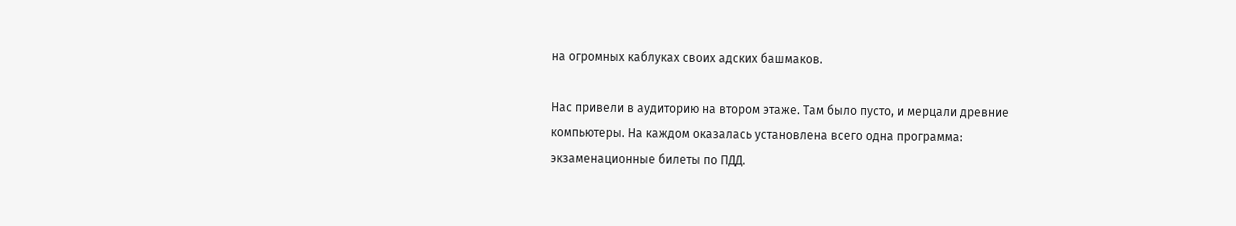на огромных каблуках своих адских башмаков.

Нас привели в аудиторию на втором этаже. Там было пусто, и мерцали древние компьютеры. На каждом оказалась установлена всего одна программа: экзаменационные билеты по ПДД.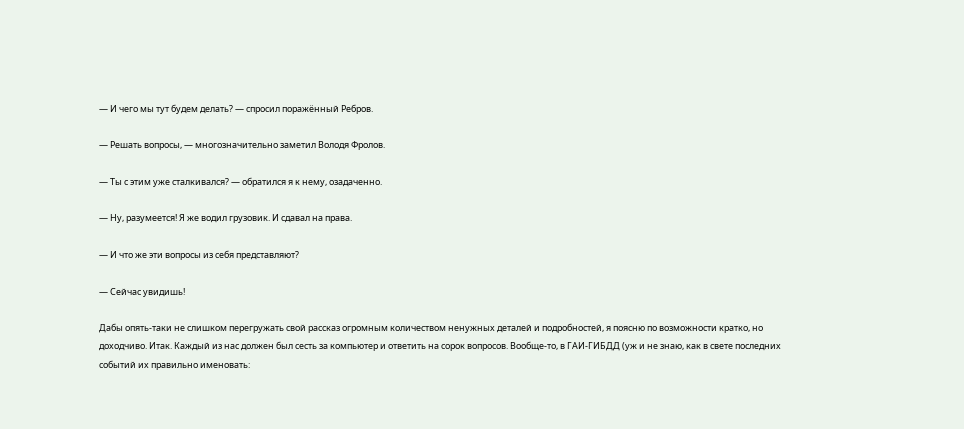— И чего мы тут будем делать? — спросил поражённый Ребров.

— Решать вопросы, — многозначительно заметил Володя Фролов.

— Ты с этим уже сталкивался? — обратился я к нему, озадаченно.

— Ну, разумеется! Я же водил грузовик. И сдавал на права.

— И что же эти вопросы из себя представляют?

— Сейчас увидишь!

Дабы опять-таки не слишком перегружать свой рассказ огромным количеством ненужных деталей и подробностей, я поясню по возможности кратко, но доходчиво. Итак. Каждый из нас должен был сесть за компьютер и ответить на сорок вопросов. Вообще-то, в ГАИ-ГИБДД (уж и не знаю, как в свете последних событий их правильно именовать: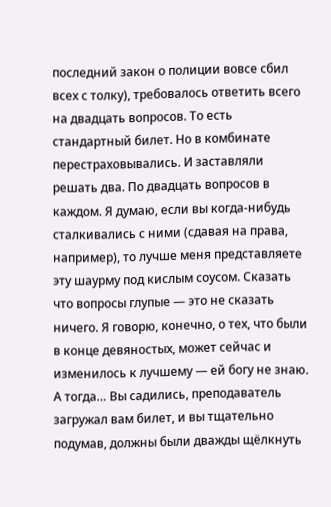последний закон о полиции вовсе сбил всех с толку), требовалось ответить всего на двадцать вопросов. То есть стандартный билет. Но в комбинате перестраховывались. И заставляли решать два. По двадцать вопросов в каждом. Я думаю, если вы когда-нибудь сталкивались с ними (сдавая на права, например), то лучше меня представляете эту шаурму под кислым соусом. Сказать что вопросы глупые — это не сказать ничего. Я говорю, конечно, о тех, что были в конце девяностых, может сейчас и изменилось к лучшему — ей богу не знаю. А тогда… Вы садились, преподаватель загружал вам билет, и вы тщательно подумав, должны были дважды щёлкнуть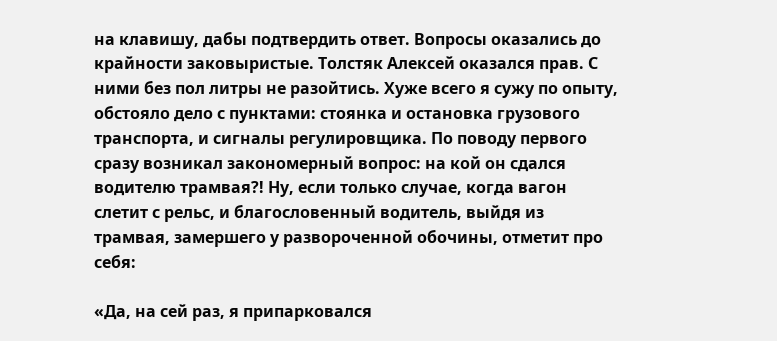на клавишу, дабы подтвердить ответ. Вопросы оказались до крайности заковыристые. Толстяк Алексей оказался прав. С ними без пол литры не разойтись. Хуже всего я сужу по опыту, обстояло дело с пунктами: стоянка и остановка грузового транспорта, и сигналы регулировщика. По поводу первого сразу возникал закономерный вопрос: на кой он сдался водителю трамвая?! Ну, если только случае, когда вагон слетит с рельс, и благословенный водитель, выйдя из трамвая, замершего у развороченной обочины, отметит про себя:

«Да, на сей раз, я припарковался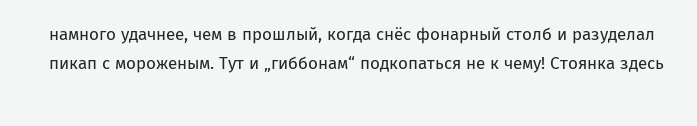намного удачнее, чем в прошлый, когда снёс фонарный столб и разуделал пикап с мороженым. Тут и „гиббонам“ подкопаться не к чему! Стоянка здесь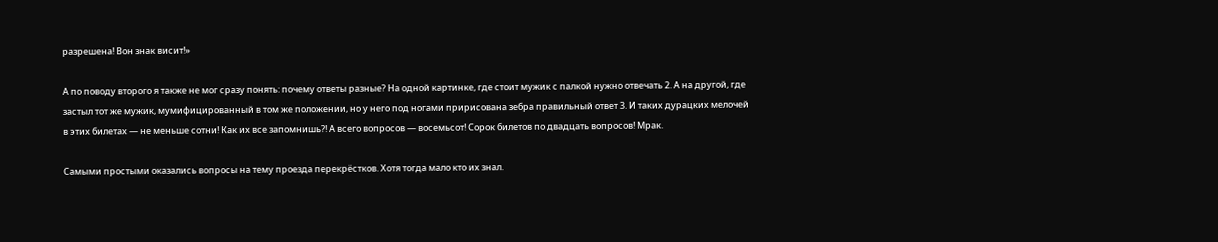разрешена! Вон знак висит!»

А по поводу второго я также не мог сразу понять: почему ответы разные? На одной картинке, где стоит мужик с палкой нужно отвечать 2. А на другой, где застыл тот же мужик, мумифицированный в том же положении, но у него под ногами пририсована зебра правильный ответ 3. И таких дурацких мелочей в этих билетах — не меньше сотни! Как их все запомнишь?! А всего вопросов — восемьсот! Сорок билетов по двадцать вопросов! Мрак.

Самыми простыми оказались вопросы на тему проезда перекрёстков. Хотя тогда мало кто их знал.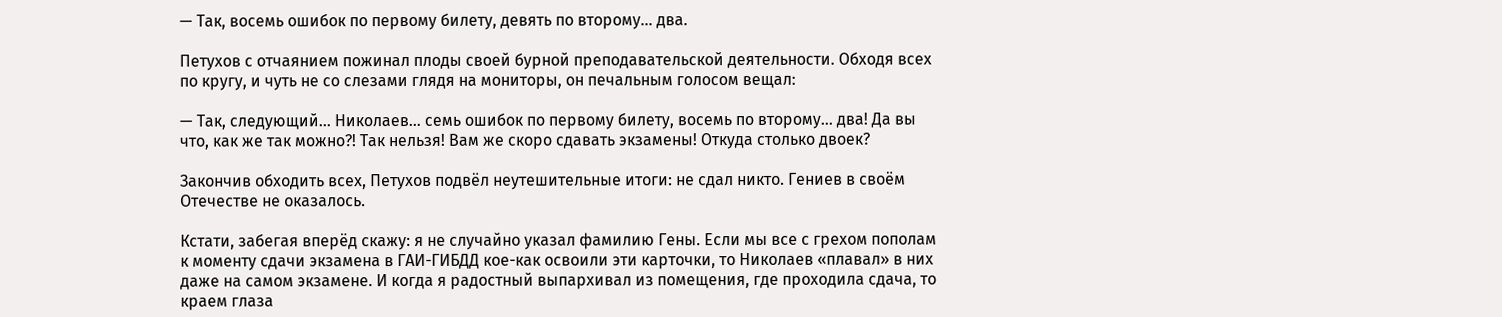— Так, восемь ошибок по первому билету, девять по второму… два.

Петухов с отчаянием пожинал плоды своей бурной преподавательской деятельности. Обходя всех по кругу, и чуть не со слезами глядя на мониторы, он печальным голосом вещал:

— Так, следующий… Николаев… семь ошибок по первому билету, восемь по второму… два! Да вы что, как же так можно?! Так нельзя! Вам же скоро сдавать экзамены! Откуда столько двоек?

Закончив обходить всех, Петухов подвёл неутешительные итоги: не сдал никто. Гениев в своём Отечестве не оказалось.

Кстати, забегая вперёд скажу: я не случайно указал фамилию Гены. Если мы все с грехом пополам к моменту сдачи экзамена в ГАИ-ГИБДД кое-как освоили эти карточки, то Николаев «плавал» в них даже на самом экзамене. И когда я радостный выпархивал из помещения, где проходила сдача, то краем глаза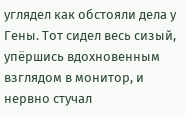углядел как обстояли дела у Гены. Тот сидел весь сизый, упёршись вдохновенным взглядом в монитор, и нервно стучал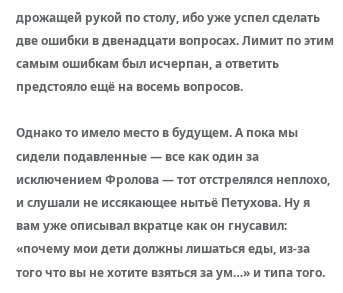дрожащей рукой по столу, ибо уже успел сделать две ошибки в двенадцати вопросах. Лимит по этим самым ошибкам был исчерпан, а ответить предстояло ещё на восемь вопросов.

Однако то имело место в будущем. А пока мы сидели подавленные — все как один за исключением Фролова — тот отстрелялся неплохо, и слушали не иссякающее нытьё Петухова. Ну я вам уже описывал вкратце как он гнусавил: «почему мои дети должны лишаться еды, из-за того что вы не хотите взяться за ум…» и типа того.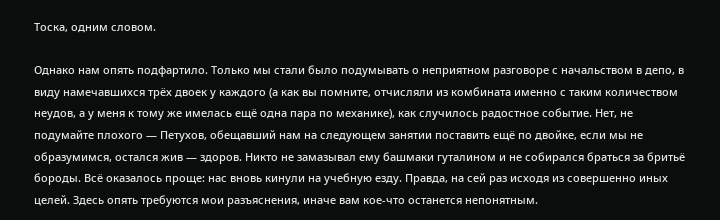Тоска, одним словом.

Однако нам опять подфартило. Только мы стали было подумывать о неприятном разговоре с начальством в депо, в виду намечавшихся трёх двоек у каждого (а как вы помните, отчисляли из комбината именно с таким количеством неудов, а у меня к тому же имелась ещё одна пара по механике), как случилось радостное событие. Нет, не подумайте плохого — Петухов, обещавший нам на следующем занятии поставить ещё по двойке, если мы не образумимся, остался жив — здоров. Никто не замазывал ему башмаки гуталином и не собирался браться за бритьё бороды. Всё оказалось проще: нас вновь кинули на учебную езду. Правда, на сей раз исходя из совершенно иных целей. Здесь опять требуются мои разъяснения, иначе вам кое-что останется непонятным.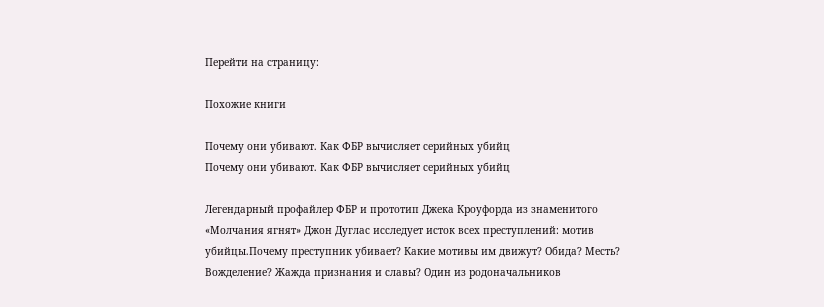Перейти на страницу:

Похожие книги

Почему они убивают. Как ФБР вычисляет серийных убийц
Почему они убивают. Как ФБР вычисляет серийных убийц

Легендарный профайлер ФБР и прототип Джека Кроуфорда из знаменитого «Молчания ягнят» Джон Дуглас исследует исток всех преступлений: мотив убийцы.Почему преступник убивает? Какие мотивы им движут? Обида? Месть? Вожделение? Жажда признания и славы? Один из родоначальников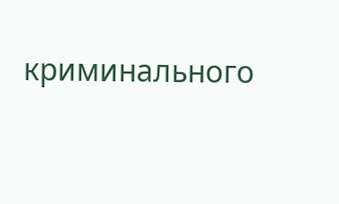криминального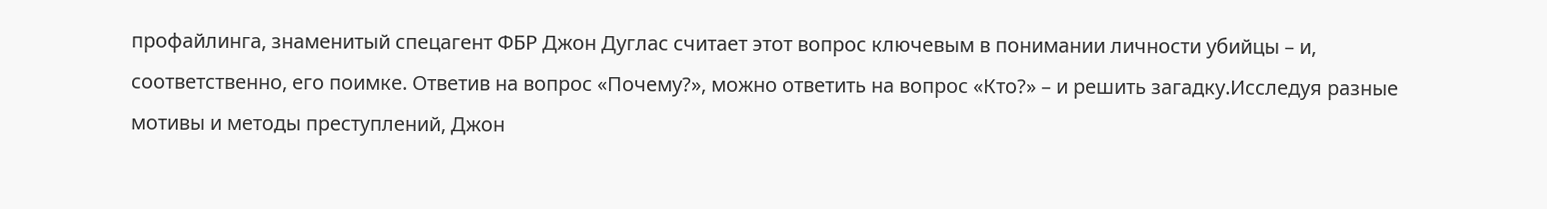профайлинга, знаменитый спецагент ФБР Джон Дуглас считает этот вопрос ключевым в понимании личности убийцы – и, соответственно, его поимке. Ответив на вопрос «Почему?», можно ответить на вопрос «Кто?» – и решить загадку.Исследуя разные мотивы и методы преступлений, Джон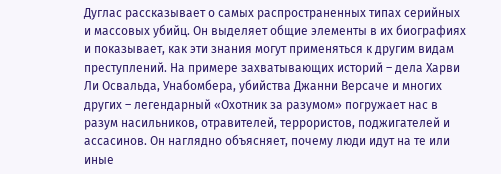Дуглас рассказывает о самых распространенных типах серийных и массовых убийц. Он выделяет общие элементы в их биографиях и показывает, как эти знания могут применяться к другим видам преступлений. На примере захватывающих историй – дела Харви Ли Освальда, Унабомбера, убийства Джанни Версаче и многих других – легендарный «Охотник за разумом» погружает нас в разум насильников, отравителей, террористов, поджигателей и ассасинов. Он наглядно объясняет, почему люди идут на те или иные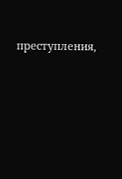преступления,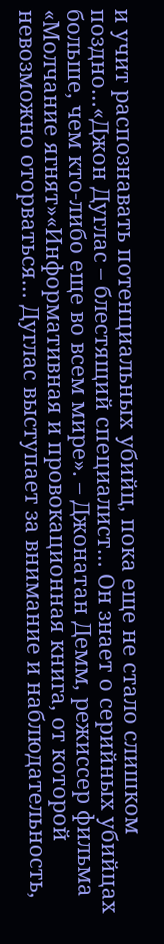и учит распознавать потенциальных убийц, пока еще не стало слишком поздно…«Джон Дуглас – блестящий специалист… Он знает о серийных убийцах больше, чем кто-либо еще во всем мире». – Джонатан Демм, режиссер фильма «Молчание ягнят»«Информативная и провокационная книга, от которой невозможно оторваться… Дуглас выступает за внимание и наблюдательность,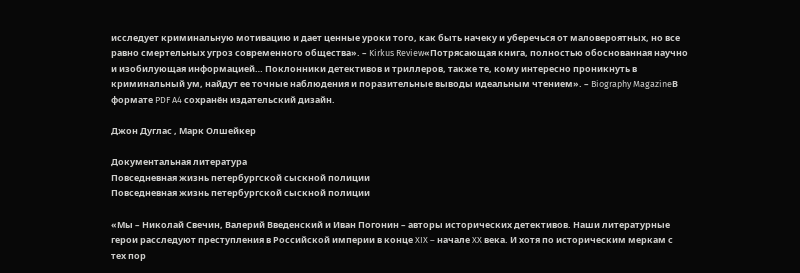исследует криминальную мотивацию и дает ценные уроки того, как быть начеку и уберечься от маловероятных, но все равно смертельных угроз современного общества». – Kirkus Review«Потрясающая книга, полностью обоснованная научно и изобилующая информацией… Поклонники детективов и триллеров, также те, кому интересно проникнуть в криминальный ум, найдут ее точные наблюдения и поразительные выводы идеальным чтением». – Biography MagazineВ формате PDF A4 сохранён издательский дизайн.

Джон Дуглас , Марк Олшейкер

Документальная литература
Повседневная жизнь петербургской сыскной полиции
Повседневная жизнь петербургской сыскной полиции

«Мы – Николай Свечин, Валерий Введенский и Иван Погонин – авторы исторических детективов. Наши литературные герои расследуют преступления в Российской империи в конце XIX – начале XX века. И хотя по историческим меркам с тех пор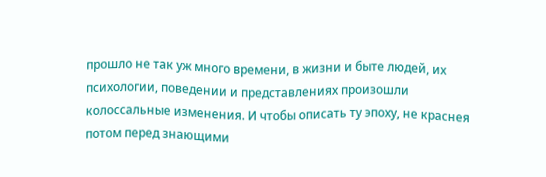прошло не так уж много времени, в жизни и быте людей, их психологии, поведении и представлениях произошли колоссальные изменения. И чтобы описать ту эпоху, не краснея потом перед знающими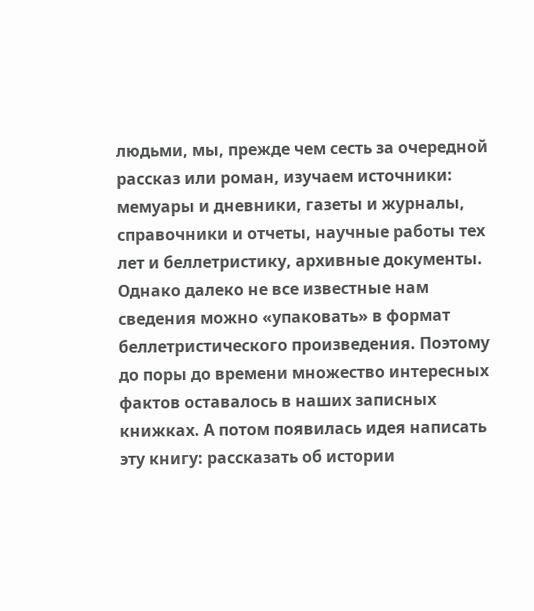людьми, мы, прежде чем сесть за очередной рассказ или роман, изучаем источники: мемуары и дневники, газеты и журналы, справочники и отчеты, научные работы тех лет и беллетристику, архивные документы. Однако далеко не все известные нам сведения можно «упаковать» в формат беллетристического произведения. Поэтому до поры до времени множество интересных фактов оставалось в наших записных книжках. А потом появилась идея написать эту книгу: рассказать об истории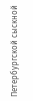Петербургской сыскной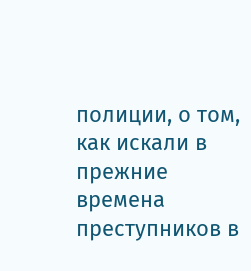полиции, о том, как искали в прежние времена преступников в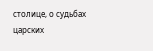столице, о судьбах царских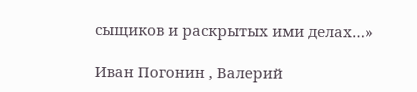сыщиков и раскрытых ими делах…»

Иван Погонин , Валерий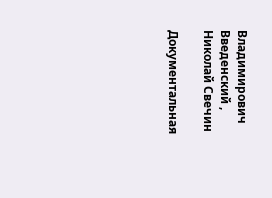Владимирович Введенский , Николай Свечин

Документальная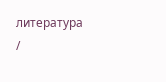литература /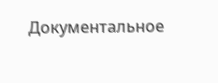Документальное